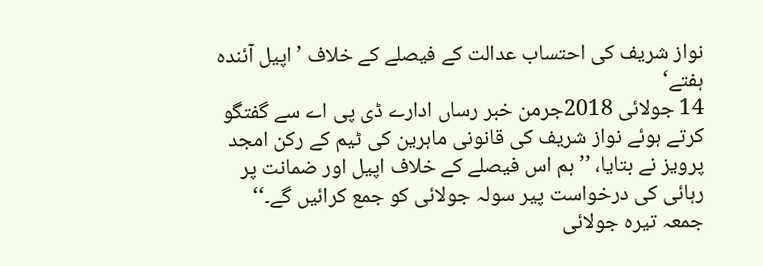نواز شریف کی احتساب عدالت کے فیصلے کے خلاف ’اپیل آئندہ ہفتے‘
14 جولائی 2018جرمن خبر رساں ادارے ڈی پی اے سے گفتگو کرتے ہوئے نواز شریف کی قانونی ماہرین کی ٹیم کے رکن امجد پرویز نے بتایا، ’’ہم اس فیصلے کے خلاف اپیل اور ضمانت پر رہائی کی درخواست پیر سولہ جولائی کو جمع کرائیں گے۔‘‘
جمعہ تیرہ جولائی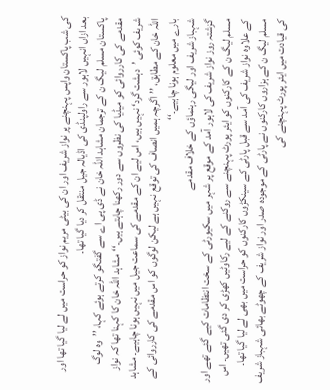کی شب پاکستان واپس پہنچنے پر نواز شریف اور ان کی بیٹی مریم نواز کو حراست میں لے لیا گیا تھا اور بعد ازاں انہیں لاہور سے راولپنڈی کی اڈیالہ جیل منتقل کر دیا گیا تھا۔
پاکستان مسلم لیگ ن کے ترجمان مشاہد اللہ خان نے ڈی پی اے سے گفتگو کرتے ہوئے کہا، ’’وہ لوگ مقدمے کی کارروائی کو میڈیا کی نظروں سے دور رکھنا چاہتے ہیں۔‘‘ مشاہد اللہ خان کا کہنا تھا کہ نواز شریف کوئی ’دہشت گرد‘ نہیں ہیں، اس لیے ان کے مقدمے کی سماعت جیل میں نہیں ہونا چاہیے۔ مشاہد اللہ خان کے مطابق، ’’اگرچہ ہمیں انصاف کی توقع نہیں ہے لیکن لوگوں کو اس مقدمے کی کارروائی کے بارے میں معلوم ہونا چاہیے۔‘‘
شہباز شریف اور لیگی رہنماؤں کے خلاف مقدمے
گزشتہ روز نواز شریف کی لاہور آمد کے موقع پر شہر میں سکیورٹی کے سخت انتظامات کیے گئے تھے اور مسلم لیگ ن کے کارکنوں کو ایئر پورٹ پہنچنے سے روکنے کے لیے رکاوٹیں کھڑی کر دی گئی تھیں۔ اس کے علاوہ نواز شریف کی آمد سے قبل پارٹی کے سینکڑوں کارکنوں کو حراست میں بھی لے لیا گیا تھا۔ مسلم لیگ ن کے ہزاروں کارکنوں نے پارٹی کے موجودہ صدر اور نواز شریف کے چھوٹے بھائی شہباز شریف کی قیادت میں ایئر پورٹ پہنچنے کی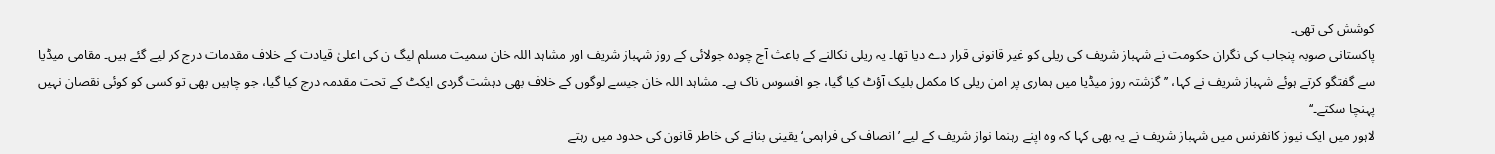کوشش کی تھی۔
پاکستانی صوبہ پنجاب کی نگران حکومت نے شہباز شریف کی ریلی کو غیر قانونی قرار دے دیا تھا۔ یہ ریلی نکالنے کے باعث آج چودہ جولائی کے روز شہباز شریف اور مشاہد اللہ خان سمیت مسلم لیگ ن کی اعلیٰ قیادت کے خلاف مقدمات درج کر لیے گئے ہیں۔ مقامی میڈیا سے گفتگو کرتے ہوئے شہباز شریف نے کہا، ’’گزشتہ روز میڈیا میں ہماری پر امن ریلی کا مکمل بلیک آؤٹ کیا گیا، جو افسوس ناک ہے۔ مشاہد اللہ خان جیسے لوگوں کے خلاف بھی دہشت گردی ایکٹ کے تحت مقدمہ درج کیا گیا، جو چاہیں بھی تو کسی کو کوئی نقصان نہیں پہنچا سکتے۔‘‘
لاہور میں ایک نیوز کانفرنس میں شہباز شریف نے یہ بھی کہا کہ وہ اپنے رہنما نواز شریف کے لیے ’انصاف کی فراہمی‘ یقینی بنانے کی خاطر قانون کی حدود میں رہتے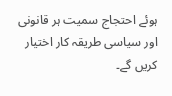ہوئے احتجاج سمیت ہر قانونی اور سیاسی طریقہ کار اختیار کریں گے۔